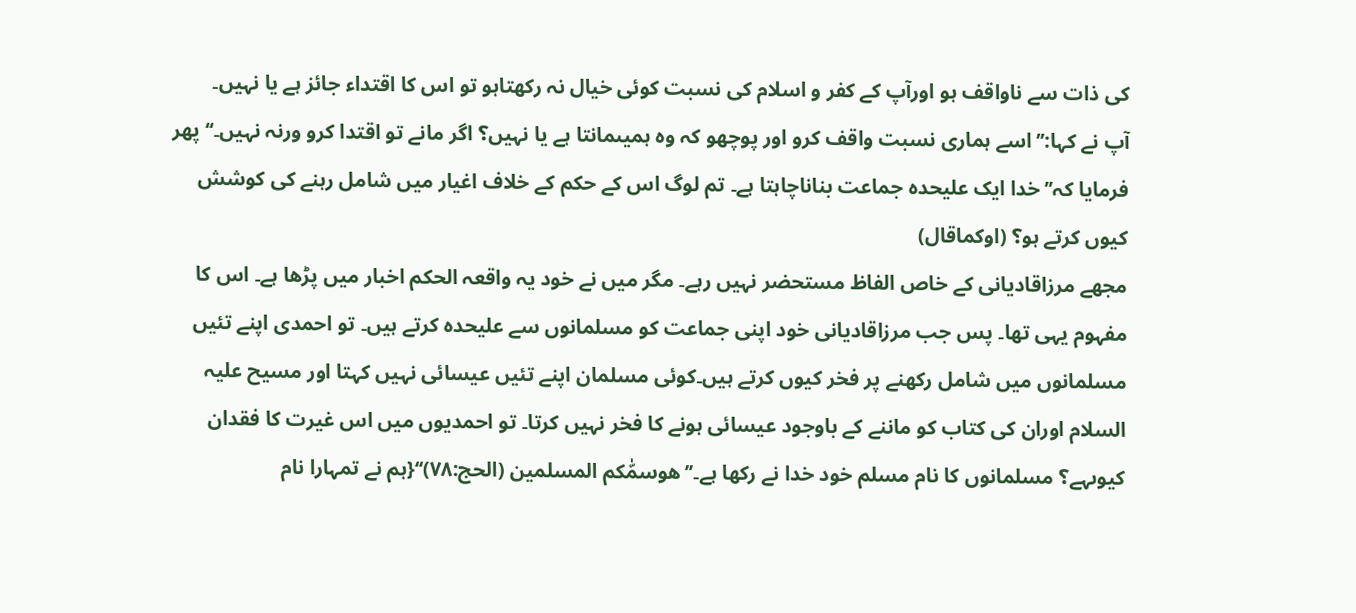کی ذات سے ناواقف ہو اورآپ کے کفر و اسلام کی نسبت کوئی خیال نہ رکھتاہو تو اس کا اقتداء جائز ہے یا نہیں۔
آپ نے کہا:’’اسے ہماری نسبت واقف کرو اور پوچھو کہ وہ ہمیںمانتا ہے یا نہیں؟ اگر مانے تو اقتدا کرو ورنہ نہیں۔‘‘ پھر فرمایا کہ’’خدا ایک علیحدہ جماعت بناناچاہتا ہے۔ تم لوگ اس کے حکم کے خلاف اغیار میں شامل رہنے کی کوشش کیوں کرتے ہو؟ (اوکماقال)
مجھے مرزاقادیانی کے خاص الفاظ مستحضر نہیں رہے۔ مگر میں نے خود یہ واقعہ الحکم اخبار میں پڑھا ہے۔ اس کا مفہوم یہی تھا۔ پس جب مرزاقادیانی خود اپنی جماعت کو مسلمانوں سے علیحدہ کرتے ہیں۔ تو احمدی اپنے تئیں مسلمانوں میں شامل رکھنے پر فخر کیوں کرتے ہیں۔کوئی مسلمان اپنے تئیں عیسائی نہیں کہتا اور مسیح علیہ السلام اوران کی کتاب کو ماننے کے باوجود عیسائی ہونے کا فخر نہیں کرتا۔ تو احمدیوں میں اس غیرت کا فقدان کیوںہے؟ مسلمانوں کا نام مسلم خود خدا نے رکھا ہے۔’’ھوسمّٰکم المسلمین (الحج:۷۸)‘‘{ہم نے تمہارا نام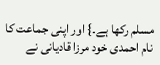مسلم رکھا ہے۔} اور اپنی جماعت کا نام احمدی خود مرزا قادیانی نے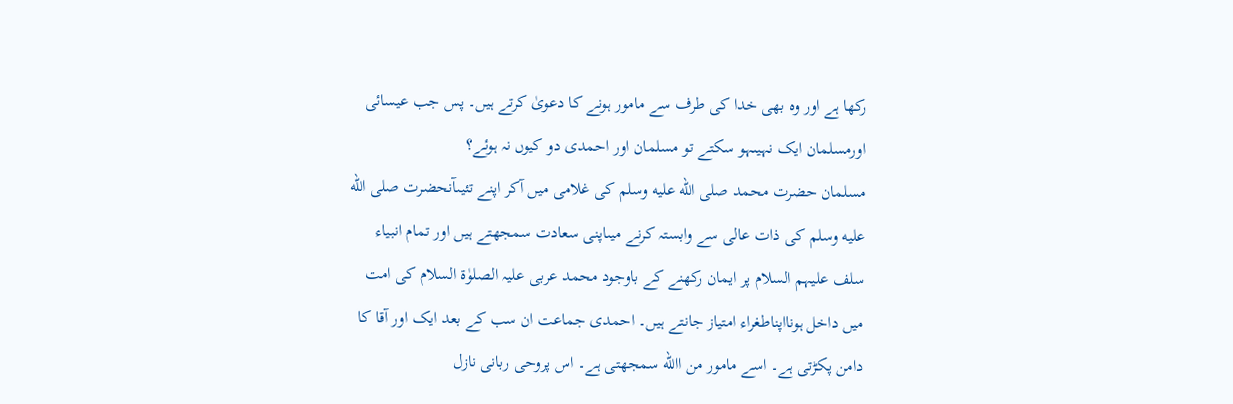رکھا ہے اور وہ بھی خدا کی طرف سے مامور ہونے کا دعویٰ کرتے ہیں۔ پس جب عیسائی اورمسلمان ایک نہیںہو سکتے تو مسلمان اور احمدی دو کیوں نہ ہوئے؟
مسلمان حضرت محمد صلى الله عليه وسلم کی غلامی میں آکر اپنے تئیںآنحضرت صلى الله عليه وسلم کی ذات عالی سے وابستہ کرنے میںاپنی سعادت سمجھتے ہیں اور تمام انبیاء سلف علیہم السلام پر ایمان رکھنے کے باوجود محمد عربی علیہ الصلوٰۃ السلام کی امت میں داخل ہونااپناطغراء امتیاز جانتے ہیں۔ احمدی جماعت ان سب کے بعد ایک اور آقا کا دامن پکڑتی ہے۔ اسے مامور من االله سمجھتی ہے۔ اس پروحی ربانی نازل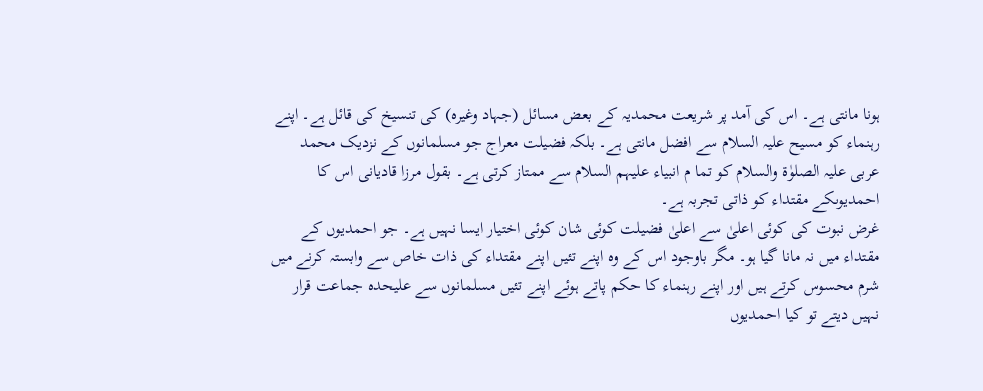ہونا مانتی ہے۔ اس کی آمد پر شریعت محمدیہ کے بعض مسائل (جہاد وغیرہ) کی تنسیخ کی قائل ہے۔ اپنے رہنماء کو مسیح علیہ السلام سے افضل مانتی ہے۔ بلکہ فضیلت معراج جو مسلمانوں کے نزدیک محمد عربی علیہ الصلوٰۃ والسلام کو تما م انبیاء علیہم السلام سے ممتاز کرتی ہے۔ بقول مرزا قادیانی اس کا احمدیوںکے مقتداء کو ذاتی تجربہ ہے۔
غرض نبوت کی کوئی اعلیٰ سے اعلیٰ فضیلت کوئی شان کوئی اختیار ایسا نہیں ہے۔ جو احمدیوں کے مقتداء میں نہ مانا گیا ہو۔ مگر باوجود اس کے وہ اپنے تئیں اپنے مقتداء کی ذات خاص سے وابستہ کرنے میں شرم محسوس کرتے ہیں اور اپنے رہنماء کا حکم پاتے ہوئے اپنے تئیں مسلمانوں سے علیحدہ جماعت قرار نہیں دیتے تو کیا احمدیوں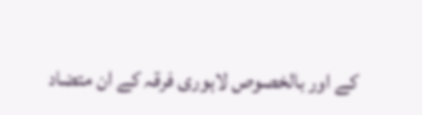کے اور بالخصوص لاہوری فرقہ کے ان متضاد